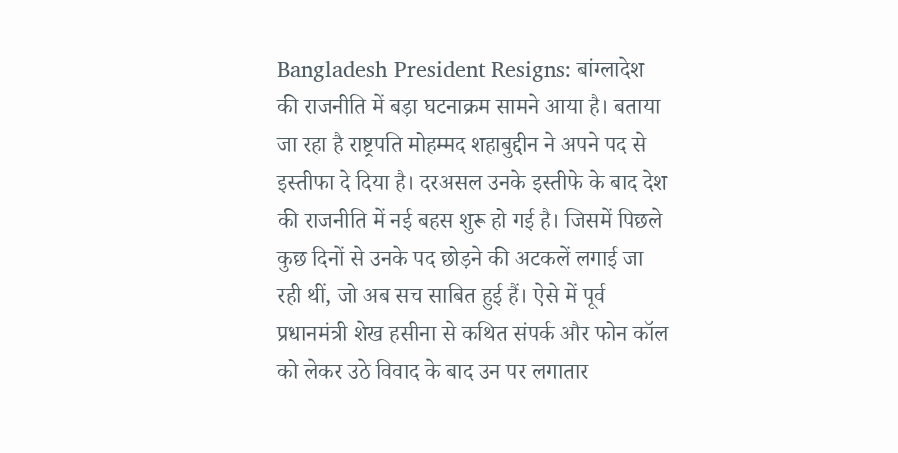Bangladesh President Resigns: बांग्लादेश की राजनीति में बड़ा घटनाक्रम सामने आया है। बताया जा रहा है राष्ट्रपति मोहम्मद शहाबुद्दीन ने अपने पद से इस्तीफा दे दिया है। दरअसल उनके इस्तीफे के बाद देश की राजनीति में नई बहस शुरू हो गई है। जिसमें पिछले कुछ दिनों से उनके पद छोड़ने की अटकलें लगाई जा रही थीं, जो अब सच साबित हुई हैं। ऐसे में पूर्व प्रधानमंत्री शेख हसीना से कथित संपर्क और फोन कॉल को लेकर उठे विवाद के बाद उन पर लगातार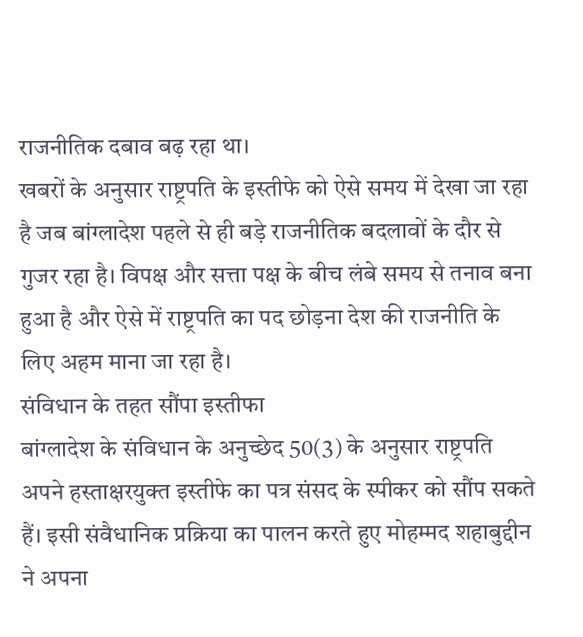राजनीतिक दबाव बढ़ रहा था।
खबरों के अनुसार राष्ट्रपति के इस्तीफे को ऐसे समय में देखा जा रहा है जब बांग्लादेश पहले से ही बड़े राजनीतिक बदलावों के दौर से गुजर रहा है। विपक्ष और सत्ता पक्ष के बीच लंबे समय से तनाव बना हुआ है और ऐसे में राष्ट्रपति का पद छोड़ना देश की राजनीति के लिए अहम माना जा रहा है।
संविधान के तहत सौंपा इस्तीफा
बांग्लादेश के संविधान के अनुच्छेद 50(3) के अनुसार राष्ट्रपति अपने हस्ताक्षरयुक्त इस्तीफे का पत्र संसद के स्पीकर को सौंप सकते हैं। इसी संवैधानिक प्रक्रिया का पालन करते हुए मोहम्मद शहाबुद्दीन ने अपना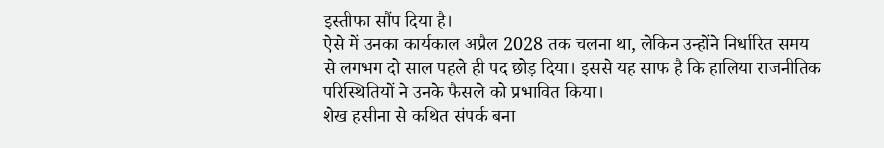इस्तीफा सौंप दिया है।
ऐसे में उनका कार्यकाल अप्रैल 2028 तक चलना था, लेकिन उन्होंने निर्धारित समय से लगभग दो साल पहले ही पद छोड़ दिया। इससे यह साफ है कि हालिया राजनीतिक परिस्थितियों ने उनके फैसले को प्रभावित किया।
शेख हसीना से कथित संपर्क बना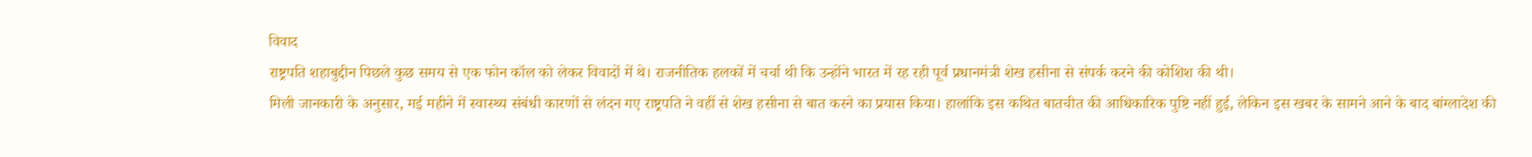विवाद
राष्ट्रपति शहाबुद्दीन पिछले कुछ समय से एक फोन कॉल को लेकर विवादों में थे। राजनीतिक हलकों में चर्चा थी कि उन्होंने भारत में रह रही पूर्व प्रधानमंत्री शेख हसीना से संपर्क करने की कोशिश की थी।
मिली जानकारी के अनुसार, मई महीने में स्वास्थ्य संबंधी कारणों से लंदन गए राष्ट्रपति ने वहीं से शेख हसीना से बात करने का प्रयास किया। हालांकि इस कथित बातचीत की आधिकारिक पुष्टि नहीं हुई, लेकिन इस खबर के सामने आने के बाद बांग्लादेश की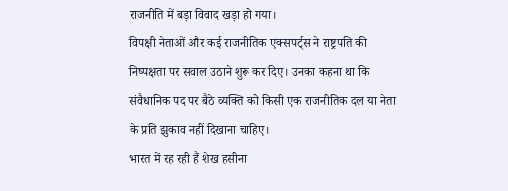राजनीति में बड़ा विवाद खड़ा हो गया।
विपक्षी नेताओं और कई राजनीतिक एक्सपर्ट्स ने राष्ट्रपति की निष्पक्षता पर सवाल उठाने शुरू कर दिए। उनका कहना था कि संवैधानिक पद पर बैठे व्यक्ति को किसी एक राजनीतिक दल या नेता के प्रति झुकाव नहीं दिखाना चाहिए।
भारत में रह रही हैं शेख हसीना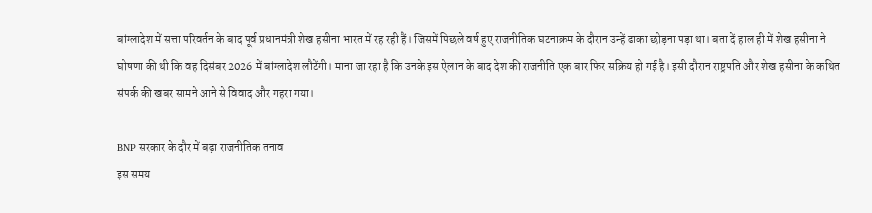बांग्लादेश में सत्ता परिवर्तन के बाद पूर्व प्रधानमंत्री शेख हसीना भारत में रह रही हैं। जिसमें पिछले वर्ष हुए राजनीतिक घटनाक्रम के दौरान उन्हें ढाका छोड़ना पड़ा था। बता दें हाल ही में शेख हसीना ने घोषणा की थी कि वह दिसंबर 2026 में बांग्लादेश लौटेंगी। माना जा रहा है कि उनके इस ऐलान के बाद देश की राजनीति एक बार फिर सक्रिय हो गई है। इसी दौरान राष्ट्रपति और शेख हसीना के कथित संपर्क की खबर सामने आने से विवाद और गहरा गया।

BNP सरकार के दौर में बढ़ा राजनीतिक तनाव
इस समय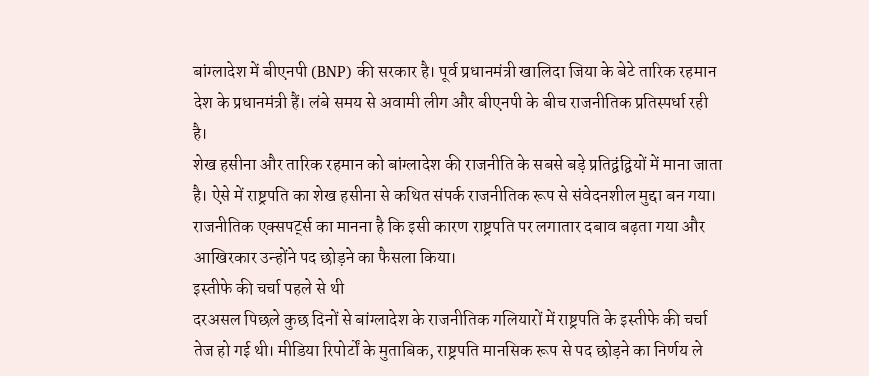बांग्लादेश में बीएनपी (BNP) की सरकार है। पूर्व प्रधानमंत्री खालिदा जिया के बेटे तारिक रहमान देश के प्रधानमंत्री हैं। लंबे समय से अवामी लीग और बीएनपी के बीच राजनीतिक प्रतिस्पर्धा रही है।
शेख हसीना और तारिक रहमान को बांग्लादेश की राजनीति के सबसे बड़े प्रतिद्वंद्वियों में माना जाता है। ऐसे में राष्ट्रपति का शेख हसीना से कथित संपर्क राजनीतिक रूप से संवेदनशील मुद्दा बन गया।
राजनीतिक एक्सपर्ट्स का मानना है कि इसी कारण राष्ट्रपति पर लगातार दबाव बढ़ता गया और आखिरकार उन्होंने पद छोड़ने का फैसला किया।
इस्तीफे की चर्चा पहले से थी
दरअसल पिछले कुछ दिनों से बांग्लादेश के राजनीतिक गलियारों में राष्ट्रपति के इस्तीफे की चर्चा तेज हो गई थी। मीडिया रिपोर्टों के मुताबिक, राष्ट्रपति मानसिक रूप से पद छोड़ने का निर्णय ले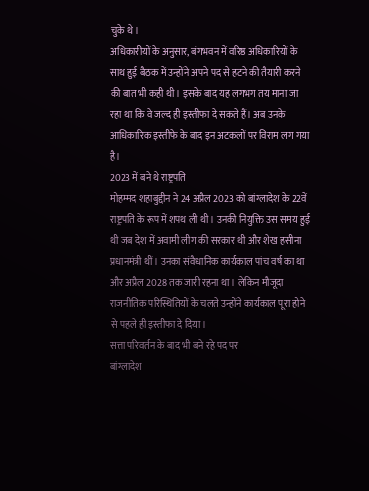चुके थे।
अधिकारीयों के अनुसार, बंगभवन में वरिष्ठ अधिकारियों के साथ हुई बैठक में उन्होंने अपने पद से हटने की तैयारी करने की बात भी कही थी। इसके बाद यह लगभग तय माना जा रहा था कि वे जल्द ही इस्तीफा दे सकते हैं। अब उनके आधिकारिक इस्तीफे के बाद इन अटकलों पर विराम लग गया है।
2023 में बने थे राष्ट्रपति
मोहम्मद शहाबुद्दीन ने 24 अप्रैल 2023 को बांग्लादेश के 22वें राष्ट्रपति के रूप में शपथ ली थी। उनकी नियुक्ति उस समय हुई थी जब देश में अवामी लीग की सरकार थी और शेख हसीना प्रधानमंत्री थीं। उनका संवैधानिक कार्यकाल पांच वर्ष का था और अप्रैल 2028 तक जारी रहना था। लेकिन मौजूदा राजनीतिक परिस्थितियों के चलते उन्होंने कार्यकाल पूरा होने से पहले ही इस्तीफा दे दिया।
सत्ता परिवर्तन के बाद भी बने रहे पद पर
बांग्लादेश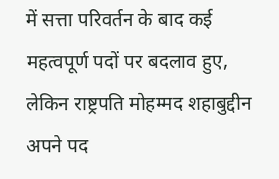में सत्ता परिवर्तन के बाद कई महत्वपूर्ण पदों पर बदलाव हुए, लेकिन राष्ट्रपति मोहम्मद शहाबुद्दीन अपने पद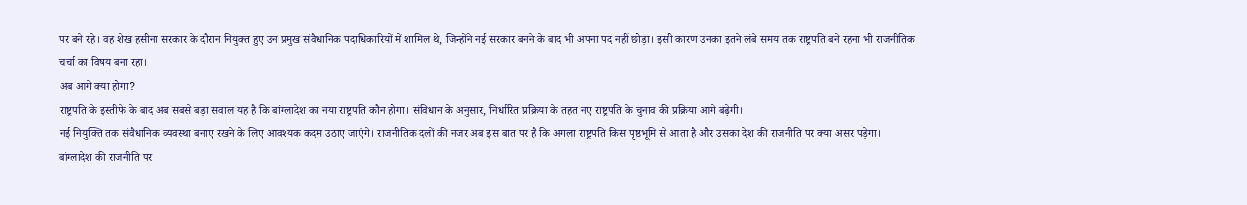पर बने रहे। वह शेख हसीना सरकार के दौरान नियुक्त हुए उन प्रमुख संवैधानिक पदाधिकारियों में शामिल थे, जिन्होंने नई सरकार बनने के बाद भी अपना पद नहीं छोड़ा। इसी कारण उनका इतने लंबे समय तक राष्ट्रपति बने रहना भी राजनीतिक चर्चा का विषय बना रहा।
अब आगे क्या होगा?
राष्ट्रपति के इस्तीफे के बाद अब सबसे बड़ा सवाल यह है कि बांग्लादेश का नया राष्ट्रपति कौन होगा। संविधान के अनुसार, निर्धारित प्रक्रिया के तहत नए राष्ट्रपति के चुनाव की प्रक्रिया आगे बढ़ेगी।
नई नियुक्ति तक संवैधानिक व्यवस्था बनाए रखने के लिए आवश्यक कदम उठाए जाएंगे। राजनीतिक दलों की नजर अब इस बात पर है कि अगला राष्ट्रपति किस पृष्ठभूमि से आता है और उसका देश की राजनीति पर क्या असर पड़ेगा।
बांग्लादेश की राजनीति पर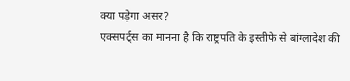क्या पड़ेगा असर?
एक्सपर्ट्स का मानना है कि राष्ट्रपति के इस्तीफे से बांग्लादेश की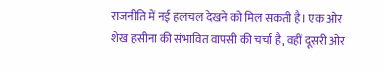राजनीति में नई हलचल देखने को मिल सकती है। एक ओर शेख हसीना की संभावित वापसी की चर्चा है, वहीं दूसरी ओर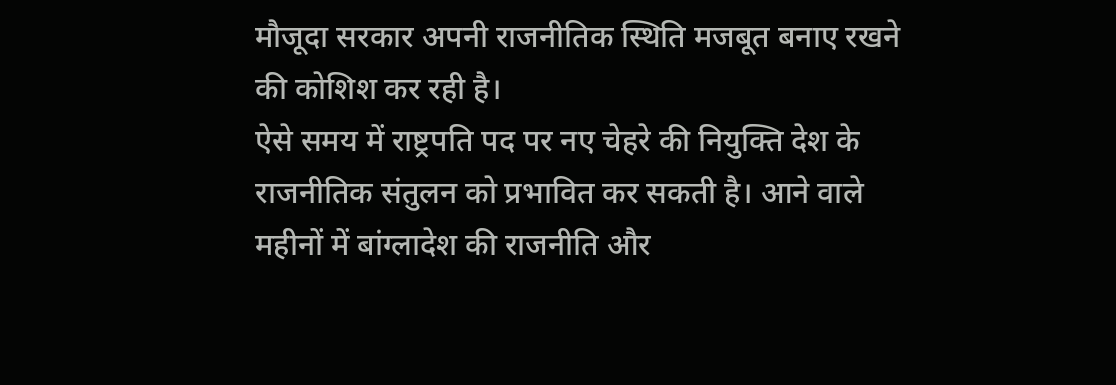मौजूदा सरकार अपनी राजनीतिक स्थिति मजबूत बनाए रखने की कोशिश कर रही है।
ऐसे समय में राष्ट्रपति पद पर नए चेहरे की नियुक्ति देश के राजनीतिक संतुलन को प्रभावित कर सकती है। आने वाले महीनों में बांग्लादेश की राजनीति और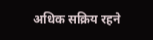अधिक सक्रिय रहने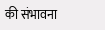की संभावना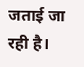जताई जा रही है।